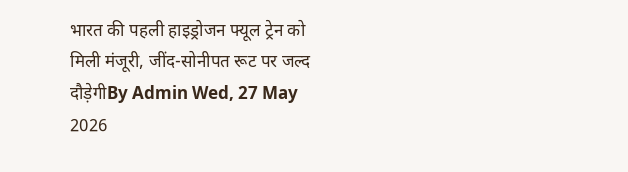भारत की पहली हाइड्रोजन फ्यूल ट्रेन को मिली मंजूरी, जींद-सोनीपत रूट पर जल्द दौड़ेगीBy Admin Wed, 27 May 2026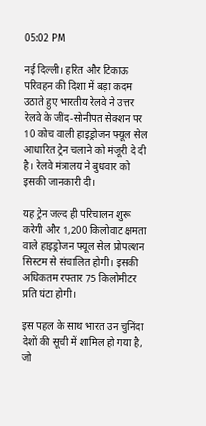05:02 PM

नई दिल्ली। हरित और टिकाऊ परिवहन की दिशा में बड़ा कदम उठाते हुए भारतीय रेलवे ने उत्तर रेलवे के जींद-सोनीपत सेक्शन पर 10 कोच वाली हाइड्रोजन फ्यूल सेल आधारित ट्रेन चलाने को मंजूरी दे दी है। रेलवे मंत्रालय ने बुधवार को इसकी जानकारी दी।

यह ट्रेन जल्द ही परिचालन शुरू करेगी और 1,200 किलोवाट क्षमता वाले हाइड्रोजन फ्यूल सेल प्रोपल्शन सिस्टम से संचालित होगी। इसकी अधिकतम रफ्तार 75 किलोमीटर प्रति घंटा होगी।

इस पहल के साथ भारत उन चुनिंदा देशों की सूची में शामिल हो गया है, जो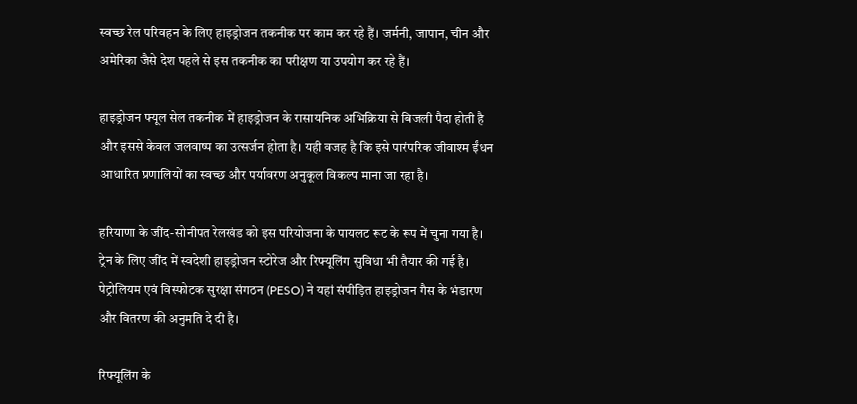स्वच्छ रेल परिवहन के लिए हाइड्रोजन तकनीक पर काम कर रहे हैं। जर्मनी, जापान, चीन और अमेरिका जैसे देश पहले से इस तकनीक का परीक्षण या उपयोग कर रहे हैं।

हाइड्रोजन फ्यूल सेल तकनीक में हाइड्रोजन के रासायनिक अभिक्रिया से बिजली पैदा होती है और इससे केवल जलवाष्प का उत्सर्जन होता है। यही वजह है कि इसे पारंपरिक जीवाश्म ईंधन आधारित प्रणालियों का स्वच्छ और पर्यावरण अनुकूल विकल्प माना जा रहा है।

हरियाणा के जींद-सोनीपत रेलखंड को इस परियोजना के पायलट रूट के रूप में चुना गया है। ट्रेन के लिए जींद में स्वदेशी हाइड्रोजन स्टोरेज और रिफ्यूलिंग सुविधा भी तैयार की गई है। पेट्रोलियम एवं विस्फोटक सुरक्षा संगठन (PESO) ने यहां संपीड़ित हाइड्रोजन गैस के भंडारण और वितरण की अनुमति दे दी है।

रिफ्यूलिंग के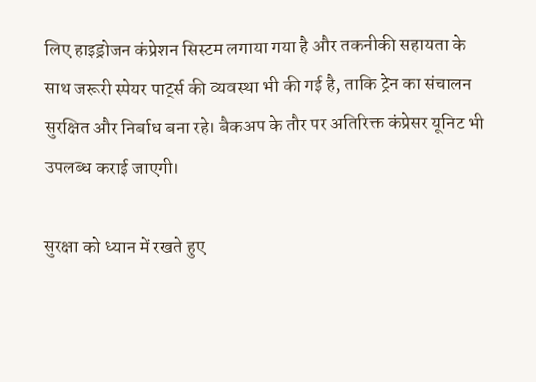लिए हाइड्रोजन कंप्रेशन सिस्टम लगाया गया है और तकनीकी सहायता के साथ जरूरी स्पेयर पार्ट्स की व्यवस्था भी की गई है, ताकि ट्रेन का संचालन सुरक्षित और निर्बाध बना रहे। बैकअप के तौर पर अतिरिक्त कंप्रेसर यूनिट भी उपलब्ध कराई जाएगी।

सुरक्षा को ध्यान में रखते हुए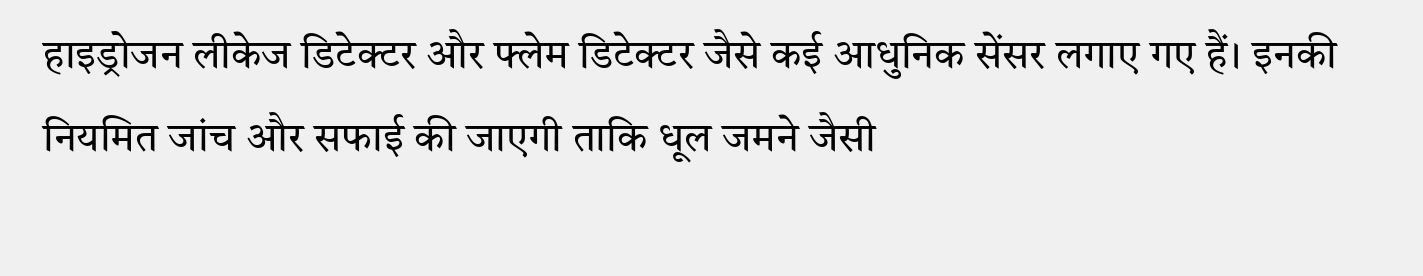हाइड्रोजन लीकेज डिटेक्टर और फ्लेम डिटेक्टर जैसे कई आधुनिक सेंसर लगाए गए हैं। इनकी नियमित जांच और सफाई की जाएगी ताकि धूल जमने जैसी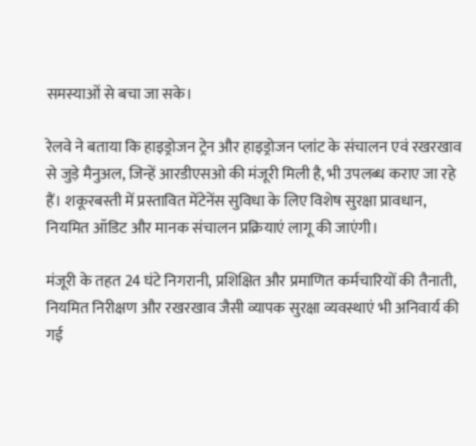समस्याओं से बचा जा सके।

रेलवे ने बताया कि हाइड्रोजन ट्रेन और हाइड्रोजन प्लांट के संचालन एवं रखरखाव से जुड़े मैनुअल, जिन्हें आरडीएसओ की मंजूरी मिली है, भी उपलब्ध कराए जा रहे हैं। शकूरबस्ती में प्रस्तावित मेंटेनेंस सुविधा के लिए विशेष सुरक्षा प्रावधान, नियमित ऑडिट और मानक संचालन प्रक्रियाएं लागू की जाएंगी।

मंजूरी के तहत 24 घंटे निगरानी, प्रशिक्षित और प्रमाणित कर्मचारियों की तैनाती, नियमित निरीक्षण और रखरखाव जैसी व्यापक सुरक्षा व्यवस्थाएं भी अनिवार्य की गई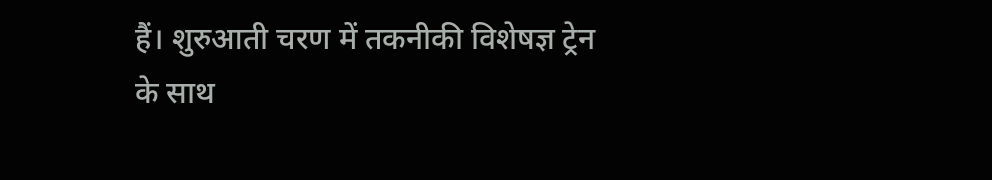हैं। शुरुआती चरण में तकनीकी विशेषज्ञ ट्रेन के साथ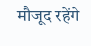मौजूद रहेंगे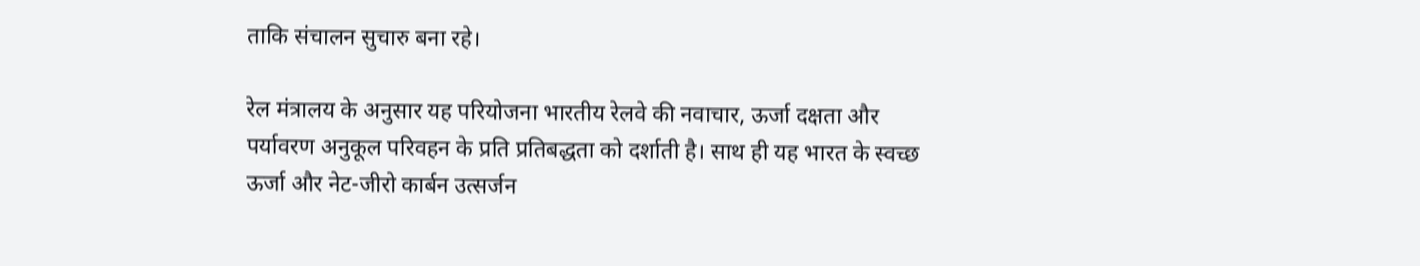ताकि संचालन सुचारु बना रहे।

रेल मंत्रालय के अनुसार यह परियोजना भारतीय रेलवे की नवाचार, ऊर्जा दक्षता और पर्यावरण अनुकूल परिवहन के प्रति प्रतिबद्धता को दर्शाती है। साथ ही यह भारत के स्वच्छ ऊर्जा और नेट-जीरो कार्बन उत्सर्जन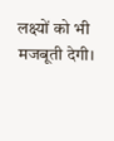लक्ष्यों को भी मजबूती देगी।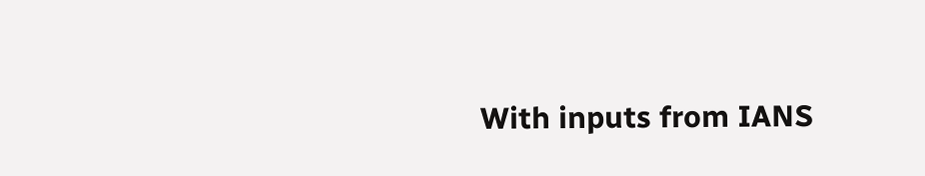With inputs from IANS